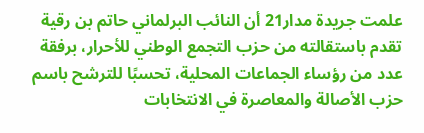علمت جريدة مدار21 أن النائب البرلماني حاتم بن رقية تقدم باستقالته من حزب التجمع الوطني للأحرار، برفقة عدد من رؤساء الجماعات المحلية، تحسبًا للترشح باسم حزب الأصالة والمعاصرة في الانتخابات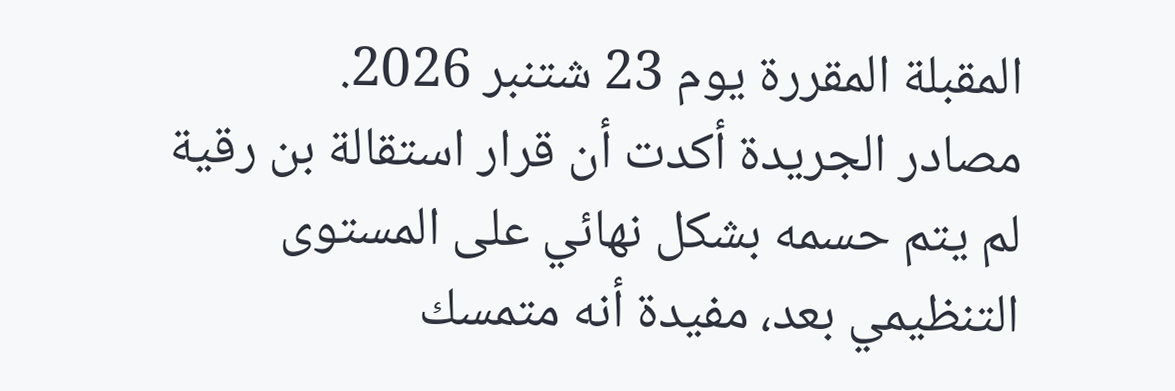المقبلة المقررة يوم 23 شتنبر 2026.
مصادر الجريدة أكدت أن قرار استقالة بن رقية لم يتم حسمه بشكل نهائي على المستوى التنظيمي بعد، مفيدة أنه متمسك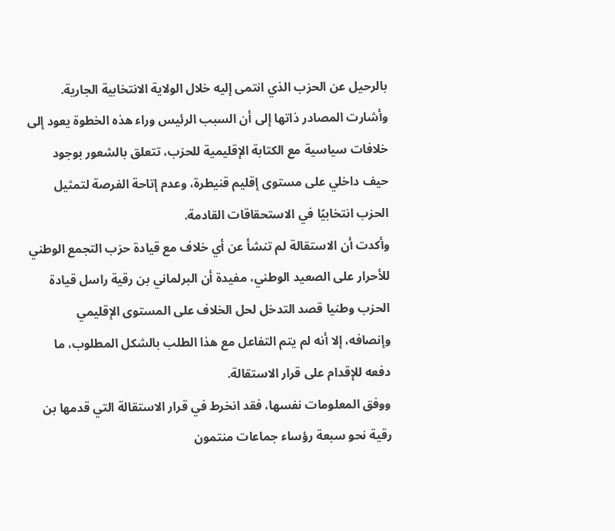بالرحيل عن الحزب الذي انتمى إليه خلال الولاية الانتخابية الجارية.
وأشارت المصادر ذاتها إلى أن السبب الرئيس وراء هذه الخطوة يعود إلى خلافات سياسية مع الكتابة الإقليمية للحزب، تتعلق بالشعور بوجود حيف داخلي على مستوى إقليم قنيطرة، وعدم إتاحة الفرصة لتمثيل الحزب انتخابيًا في الاستحقاقات القادمة.
وأكدت أن الاستقالة لم تنشأ عن أي خلاف مع قيادة حزب التجمع الوطني للأحرار على الصعيد الوطني، مفيدة أن البرلماني بن رقية راسل قيادة الحزب وطنيا قصد التدخل لحل الخلاف على المستوى الإقليمي وإنصافه، إلا أنه لم يتم التفاعل مع هذا الطلب بالشكل المطلوب، ما دفعه للإقدام على قرار الاستقالة.
ووفق المعلومات نفسها، فقد انخرط في قرار الاستقالة التي قدمها بن رقية نحو سبعة رؤساء جماعات منتمون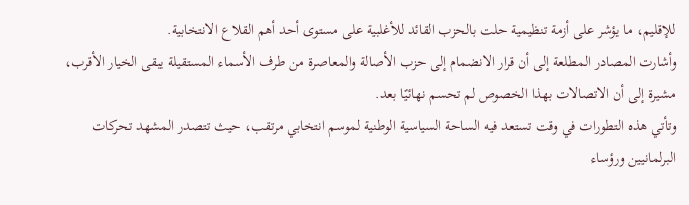للإقليم، ما يؤشر على أزمة تنظيمية حلت بالحزب القائد للأغلبية على مستوى أحد أهم القلاع الانتخابية.
وأشارت المصادر المطلعة إلى أن قرار الانضمام إلى حزب الأصالة والمعاصرة من طرف الأسماء المستقيلة يبقى الخيار الأقرب، مشيرة إلى أن الاتصالات بهذا الخصوص لم تحسم نهائيًا بعد.
وتأتي هذه التطورات في وقت تستعد فيه الساحة السياسية الوطنية لموسم انتخابي مرتقب، حيث تتصدر المشهد تحركات البرلمانيين ورؤساء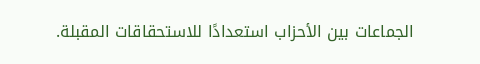الجماعات بين الأحزاب استعدادًا للاستحقاقات المقبلة.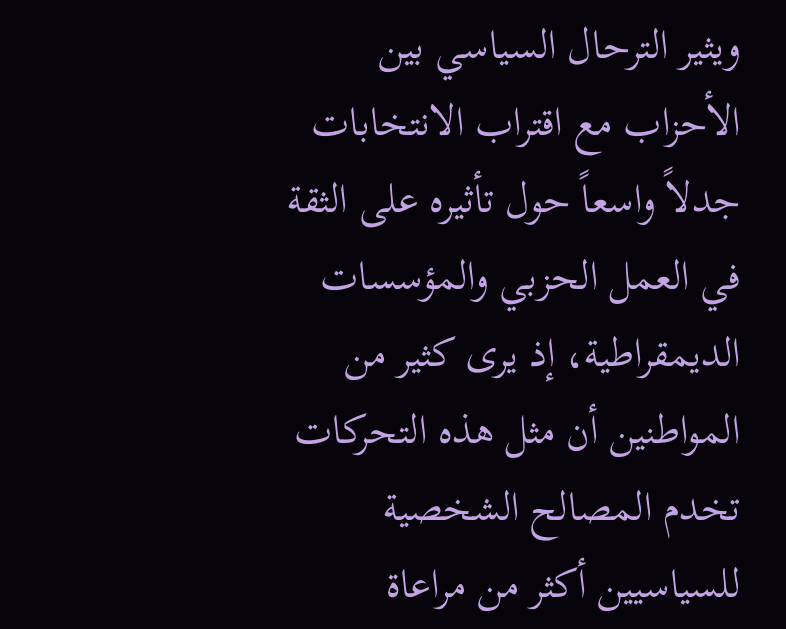ويثير الترحال السياسي بين الأحزاب مع اقتراب الانتخابات جدلاً واسعاً حول تأثيره على الثقة في العمل الحزبي والمؤسسات الديمقراطية، إذ يرى كثير من المواطنين أن مثل هذه التحركات تخدم المصالح الشخصية للسياسيين أكثر من مراعاة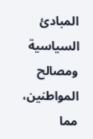المبادئ السياسية ومصالح المواطنين، مما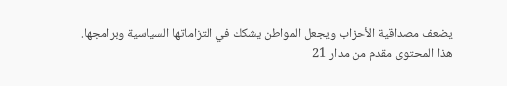يضعف مصداقية الأحزاب ويجعل المواطن يشكك في التزاماتها السياسية وبرامجها.
هذا المحتوى مقدم من مدار 21